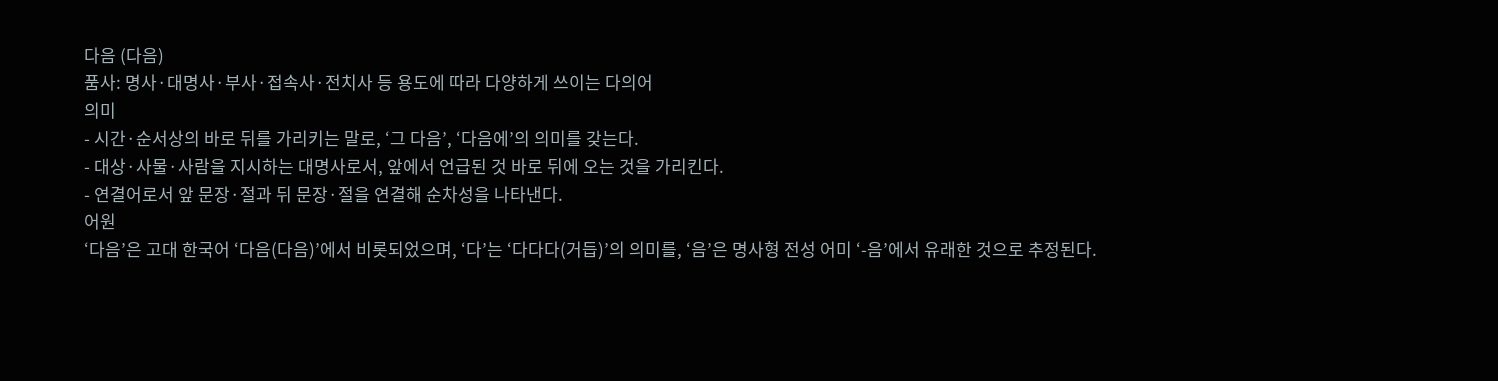다음 (다음)
품사: 명사·대명사·부사·접속사·전치사 등 용도에 따라 다양하게 쓰이는 다의어
의미
- 시간·순서상의 바로 뒤를 가리키는 말로, ‘그 다음’, ‘다음에’의 의미를 갖는다.
- 대상·사물·사람을 지시하는 대명사로서, 앞에서 언급된 것 바로 뒤에 오는 것을 가리킨다.
- 연결어로서 앞 문장·절과 뒤 문장·절을 연결해 순차성을 나타낸다.
어원
‘다음’은 고대 한국어 ‘다음(다음)’에서 비롯되었으며, ‘다’는 ‘다다다(거듭)’의 의미를, ‘음’은 명사형 전성 어미 ‘-음’에서 유래한 것으로 추정된다.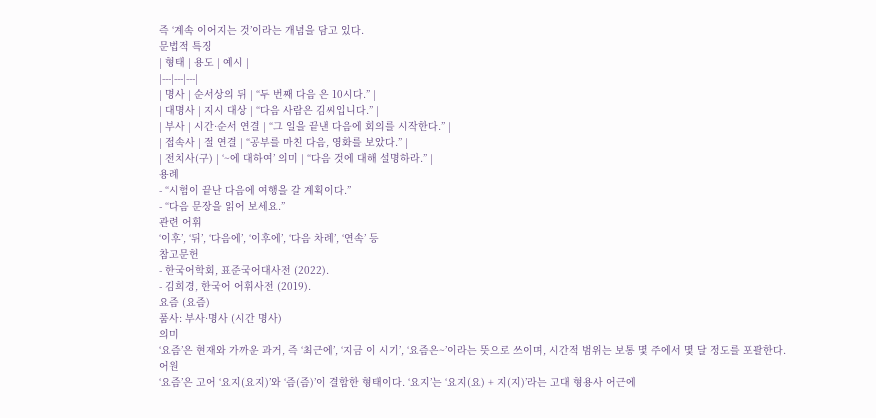즉 ‘계속 이어지는 것’이라는 개념을 담고 있다.
문법적 특징
| 형태 | 용도 | 예시 |
|---|---|---|
| 명사 | 순서상의 뒤 | “두 번째 다음 은 10시다.” |
| 대명사 | 지시 대상 | “다음 사람은 김씨입니다.” |
| 부사 | 시간·순서 연결 | “그 일을 끝낸 다음에 회의를 시작한다.” |
| 접속사 | 절 연결 | “공부를 마친 다음, 영화를 보았다.” |
| 전치사(구) | ‘~에 대하여’ 의미 | “다음 것에 대해 설명하라.” |
용례
- “시험이 끝난 다음에 여행을 갈 계획이다.”
- “다음 문장을 읽어 보세요.”
관련 어휘
‘이후’, ‘뒤’, ‘다음에’, ‘이후에’, ‘다음 차례’, ‘연속’ 등
참고문헌
- 한국어학회, 표준국어대사전 (2022).
- 김희경, 한국어 어휘사전 (2019).
요즘 (요즘)
품사: 부사·명사 (시간 명사)
의미
‘요즘’은 현재와 가까운 과거, 즉 ‘최근에’, ‘지금 이 시기’, ‘요즘은~’이라는 뜻으로 쓰이며, 시간적 범위는 보통 몇 주에서 몇 달 정도를 포괄한다.
어원
‘요즘’은 고어 ‘요지(요지)’와 ‘즘(즘)’이 결합한 형태이다. ‘요지’는 ‘요지(요) + 지(지)’라는 고대 형용사 어근에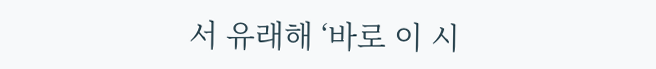서 유래해 ‘바로 이 시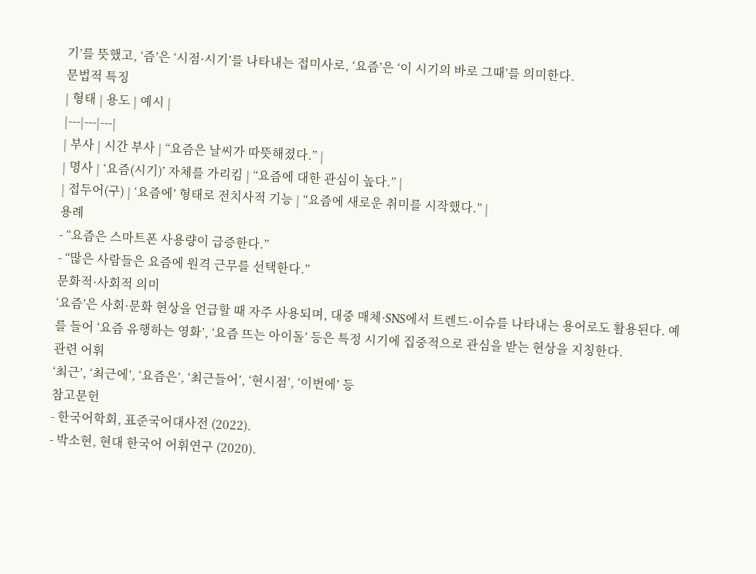기’를 뜻했고, ‘즘’은 ‘시점·시기’를 나타내는 접미사로, ‘요즘’은 ‘이 시기의 바로 그때’를 의미한다.
문법적 특징
| 형태 | 용도 | 예시 |
|---|---|---|
| 부사 | 시간 부사 | “요즘은 날씨가 따뜻해졌다.” |
| 명사 | ‘요즘(시기)’ 자체를 가리킴 | “요즘에 대한 관심이 높다.” |
| 접두어(구) | ‘요즘에’ 형태로 전치사적 기능 | “요즘에 새로운 취미를 시작했다.” |
용례
- “요즘은 스마트폰 사용량이 급증한다.”
- “많은 사람들은 요즘에 원격 근무를 선택한다.”
문화적·사회적 의미
‘요즘’은 사회·문화 현상을 언급할 때 자주 사용되며, 대중 매체·SNS에서 트렌드·이슈를 나타내는 용어로도 활용된다. 예를 들어 ‘요즘 유행하는 영화’, ‘요즘 뜨는 아이돌’ 등은 특정 시기에 집중적으로 관심을 받는 현상을 지칭한다.
관련 어휘
‘최근’, ‘최근에’, ‘요즘은’, ‘최근들어’, ‘현시점’, ‘이번에’ 등
참고문헌
- 한국어학회, 표준국어대사전 (2022).
- 박소현, 현대 한국어 어휘연구 (2020).